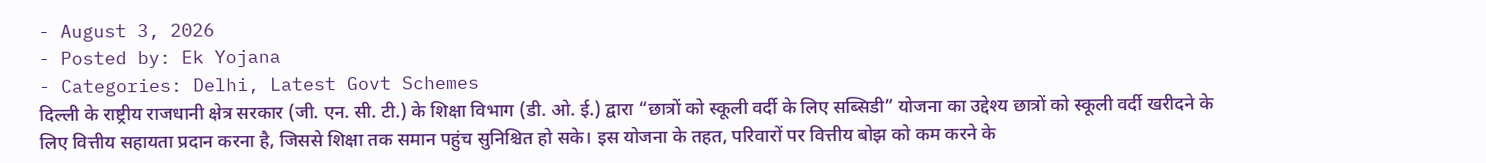- August 3, 2026
- Posted by: Ek Yojana
- Categories: Delhi, Latest Govt Schemes
दिल्ली के राष्ट्रीय राजधानी क्षेत्र सरकार (जी. एन. सी. टी.) के शिक्षा विभाग (डी. ओ. ई.) द्वारा “छात्रों को स्कूली वर्दी के लिए सब्सिडी” योजना का उद्देश्य छात्रों को स्कूली वर्दी खरीदने के लिए वित्तीय सहायता प्रदान करना है, जिससे शिक्षा तक समान पहुंच सुनिश्चित हो सके। इस योजना के तहत, परिवारों पर वित्तीय बोझ को कम करने के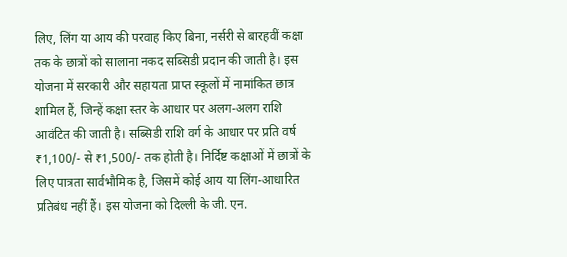लिए, लिंग या आय की परवाह किए बिना, नर्सरी से बारहवीं कक्षा तक के छात्रों को सालाना नकद सब्सिडी प्रदान की जाती है। इस योजना में सरकारी और सहायता प्राप्त स्कूलों में नामांकित छात्र शामिल हैं, जिन्हें कक्षा स्तर के आधार पर अलग-अलग राशि आवंटित की जाती है। सब्सिडी राशि वर्ग के आधार पर प्रति वर्ष ₹1,100/- से ₹1,500/- तक होती है। निर्दिष्ट कक्षाओं में छात्रों के लिए पात्रता सार्वभौमिक है, जिसमें कोई आय या लिंग-आधारित प्रतिबंध नहीं हैं। इस योजना को दिल्ली के जी. एन.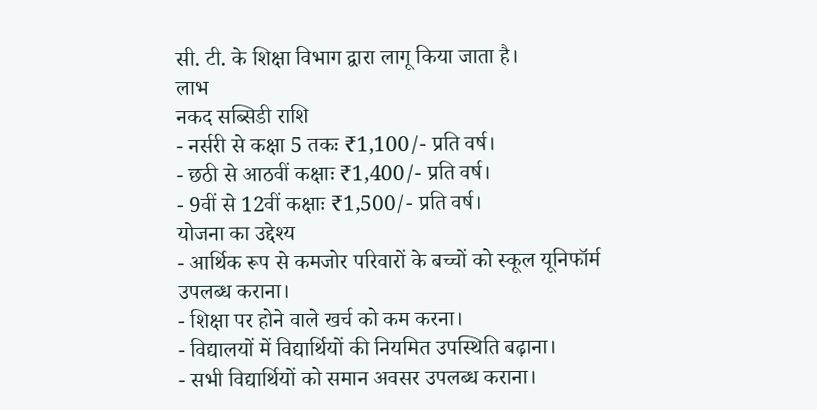सी. टी. के शिक्षा विभाग द्वारा लागू किया जाता है।
लाभ
नकद सब्सिडी राशि
- नर्सरी से कक्षा 5 तकः ₹1,100/- प्रति वर्ष।
- छठी से आठवीं कक्षाः ₹1,400/- प्रति वर्ष।
- 9वीं से 12वीं कक्षाः ₹1,500/- प्रति वर्ष।
योजना का उद्देश्य
- आर्थिक रूप से कमजोर परिवारों के बच्चों को स्कूल यूनिफॉर्म उपलब्ध कराना।
- शिक्षा पर होने वाले खर्च को कम करना।
- विद्यालयों में विद्यार्थियों की नियमित उपस्थिति बढ़ाना।
- सभी विद्यार्थियों को समान अवसर उपलब्ध कराना।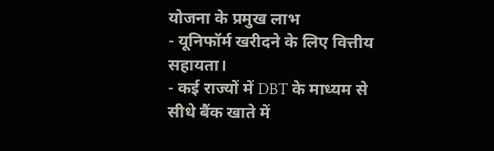योजना के प्रमुख लाभ
- यूनिफॉर्म खरीदने के लिए वित्तीय सहायता।
- कई राज्यों में DBT के माध्यम से सीधे बैंक खाते में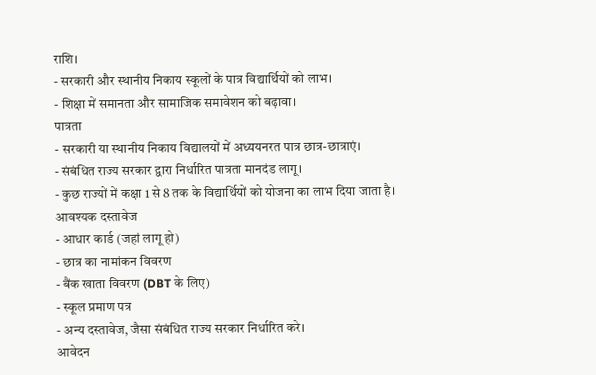राशि।
- सरकारी और स्थानीय निकाय स्कूलों के पात्र विद्यार्थियों को लाभ।
- शिक्षा में समानता और सामाजिक समावेशन को बढ़ावा।
पात्रता
- सरकारी या स्थानीय निकाय विद्यालयों में अध्ययनरत पात्र छात्र-छात्राएं।
- संबंधित राज्य सरकार द्वारा निर्धारित पात्रता मानदंड लागू।
- कुछ राज्यों में कक्षा 1 से 8 तक के विद्यार्थियों को योजना का लाभ दिया जाता है।
आवश्यक दस्तावेज
- आधार कार्ड (जहां लागू हो)
- छात्र का नामांकन विवरण
- बैंक खाता विवरण (DBT के लिए)
- स्कूल प्रमाण पत्र
- अन्य दस्तावेज, जैसा संबंधित राज्य सरकार निर्धारित करे।
आवेदन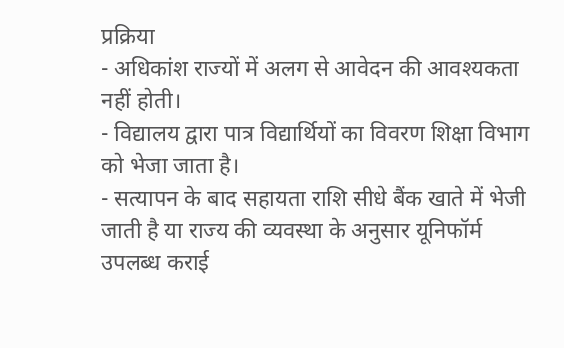प्रक्रिया
- अधिकांश राज्यों में अलग से आवेदन की आवश्यकता नहीं होती।
- विद्यालय द्वारा पात्र विद्यार्थियों का विवरण शिक्षा विभाग को भेजा जाता है।
- सत्यापन के बाद सहायता राशि सीधे बैंक खाते में भेजी जाती है या राज्य की व्यवस्था के अनुसार यूनिफॉर्म उपलब्ध कराई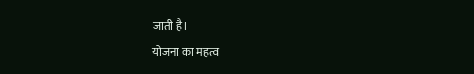जाती है।
योजना का महत्व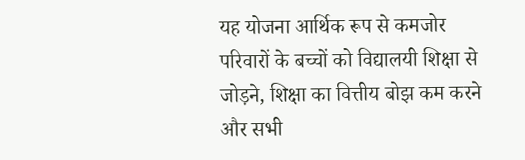यह योजना आर्थिक रूप से कमजोर परिवारों के बच्चों को विद्यालयी शिक्षा से जोड़ने, शिक्षा का वित्तीय बोझ कम करने और सभी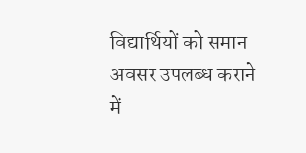विद्यार्थियों को समान अवसर उपलब्ध कराने में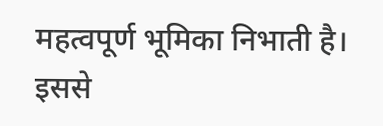महत्वपूर्ण भूमिका निभाती है। इससे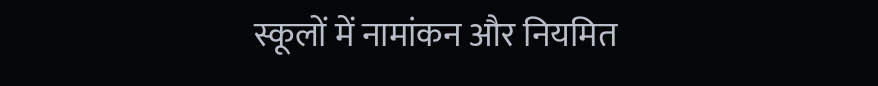स्कूलों में नामांकन और नियमित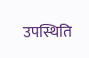उपस्थिति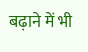बढ़ाने में भी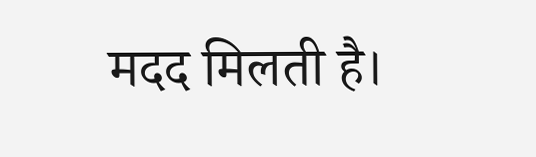मदद मिलती है।